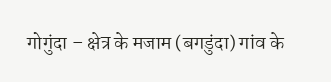गोगुंदा – क्षेत्र के मजाम (बगडुंदा) गांव के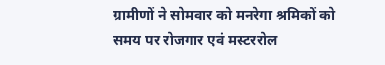ग्रामीणों ने सोमवार को मनरेगा श्रमिकों को समय पर रोजगार एवं मस्टररोल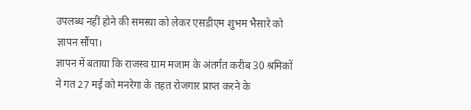उपलब्ध नहीं होने की समस्या को लेकर एसडीएम शुभम भैसारे को ज्ञापन सौंपा।
ज्ञापन में बताया कि राजस्व ग्राम मजाम के अंतर्गत करीब 30 श्रमिकों ने गत 27 मई को मनरेगा के तहत रोजगार प्राप्त करने के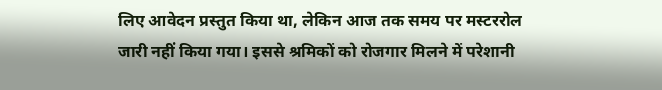लिए आवेदन प्रस्तुत किया था, लेकिन आज तक समय पर मस्टररोल जारी नहीं किया गया। इससे श्रमिकों को रोजगार मिलने में परेशानी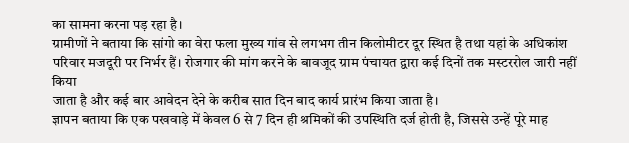का सामना करना पड़ रहा है।
ग्रामीणों ने बताया कि सांगो का वेरा फला मुख्य गांव से लगभग तीन किलोमीटर दूर स्थित है तथा यहां के अधिकांश परिवार मजदूरी पर निर्भर हैं। रोजगार की मांग करने के बावजूद ग्राम पंचायत द्वारा कई दिनों तक मस्टररोल जारी नहीं किया
जाता है और कई बार आवेदन देने के करीब सात दिन बाद कार्य प्रारंभ किया जाता है।
ज्ञापन बताया कि एक पखवाड़े में केवल 6 से 7 दिन ही श्रमिकों की उपस्थिति दर्ज होती है, जिससे उन्हें पूरे माह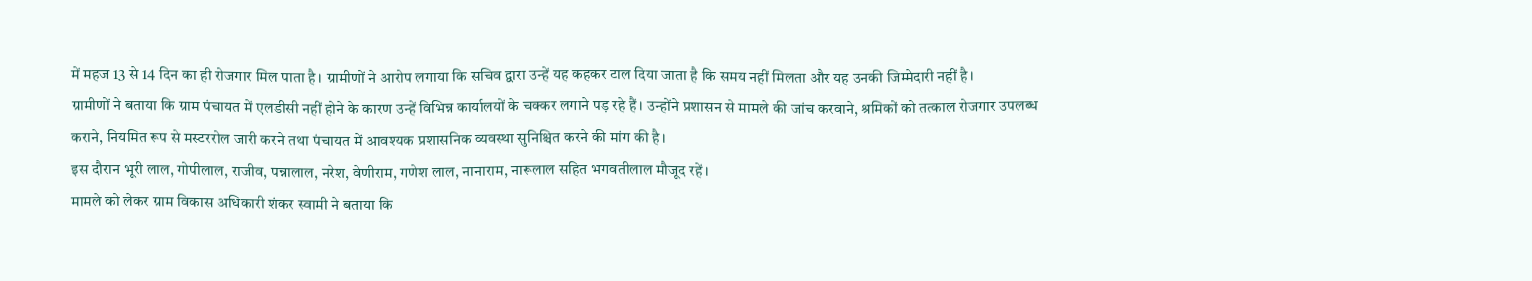में महज 13 से 14 दिन का ही रोजगार मिल पाता है। ग्रामीणों ने आरोप लगाया कि सचिव द्वारा उन्हें यह कहकर टाल दिया जाता है कि समय नहीं मिलता और यह उनकी जिम्मेदारी नहीं है।
ग्रामीणों ने बताया कि ग्राम पंचायत में एलडीसी नहीं होने के कारण उन्हें विभिन्न कार्यालयों के चक्कर लगाने पड़ रहे हैं। उन्होंने प्रशासन से मामले की जांच करवाने, श्रमिकों को तत्काल रोजगार उपलब्ध कराने, नियमित रूप से मस्टररोल जारी करने तथा पंचायत में आवश्यक प्रशासनिक व्यवस्था सुनिश्चित करने की मांग की है।
इस दौरान भूरी लाल, गोपीलाल, राजीव, पन्नालाल, नरेश, वेणीराम, गणेश लाल, नानाराम, नारूलाल सहित भगवतीलाल मौजूद रहें।
मामले को लेकर ग्राम विकास अधिकारी शंकर स्वामी ने बताया कि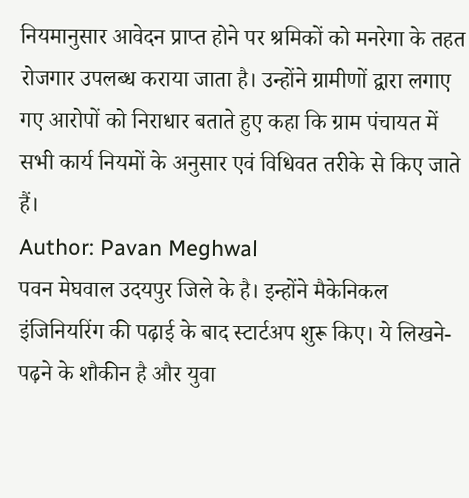नियमानुसार आवेदन प्राप्त होने पर श्रमिकों को मनरेगा के तहत रोजगार उपलब्ध कराया जाता है। उन्होंने ग्रामीणों द्वारा लगाए गए आरोपों को निराधार बताते हुए कहा कि ग्राम पंचायत में सभी कार्य नियमों के अनुसार एवं विधिवत तरीके से किए जाते हैं।
Author: Pavan Meghwal
पवन मेघवाल उदयपुर जिले के है। इन्होंने मैकेनिकल इंजिनियरिंग की पढ़ाई के बाद स्टार्टअप शुरू किए। ये लिखने-पढ़ने के शौकीन है और युवा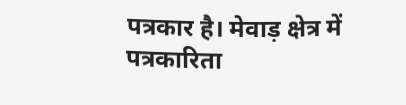पत्रकार है। मेवाड़ क्षेत्र में पत्रकारिता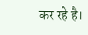कर रहे है।